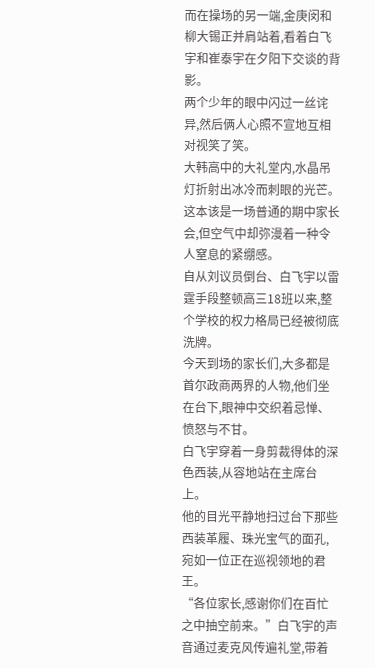而在操场的另一端,金庚闵和柳大锡正并肩站着,看着白飞宇和崔泰宇在夕阳下交谈的背影。
两个少年的眼中闪过一丝诧异,然后俩人心照不宣地互相对视笑了笑。
大韩高中的大礼堂内,水晶吊灯折射出冰冷而刺眼的光芒。
这本该是一场普通的期中家长会,但空气中却弥漫着一种令人窒息的紧绷感。
自从刘议员倒台、白飞宇以雷霆手段整顿高三18班以来,整个学校的权力格局已经被彻底洗牌。
今天到场的家长们,大多都是首尔政商两界的人物,他们坐在台下,眼神中交织着忌惮、愤怒与不甘。
白飞宇穿着一身剪裁得体的深色西装,从容地站在主席台上。
他的目光平静地扫过台下那些西装革履、珠光宝气的面孔,宛如一位正在巡视领地的君王。
“各位家长,感谢你们在百忙之中抽空前来。”白飞宇的声音通过麦克风传遍礼堂,带着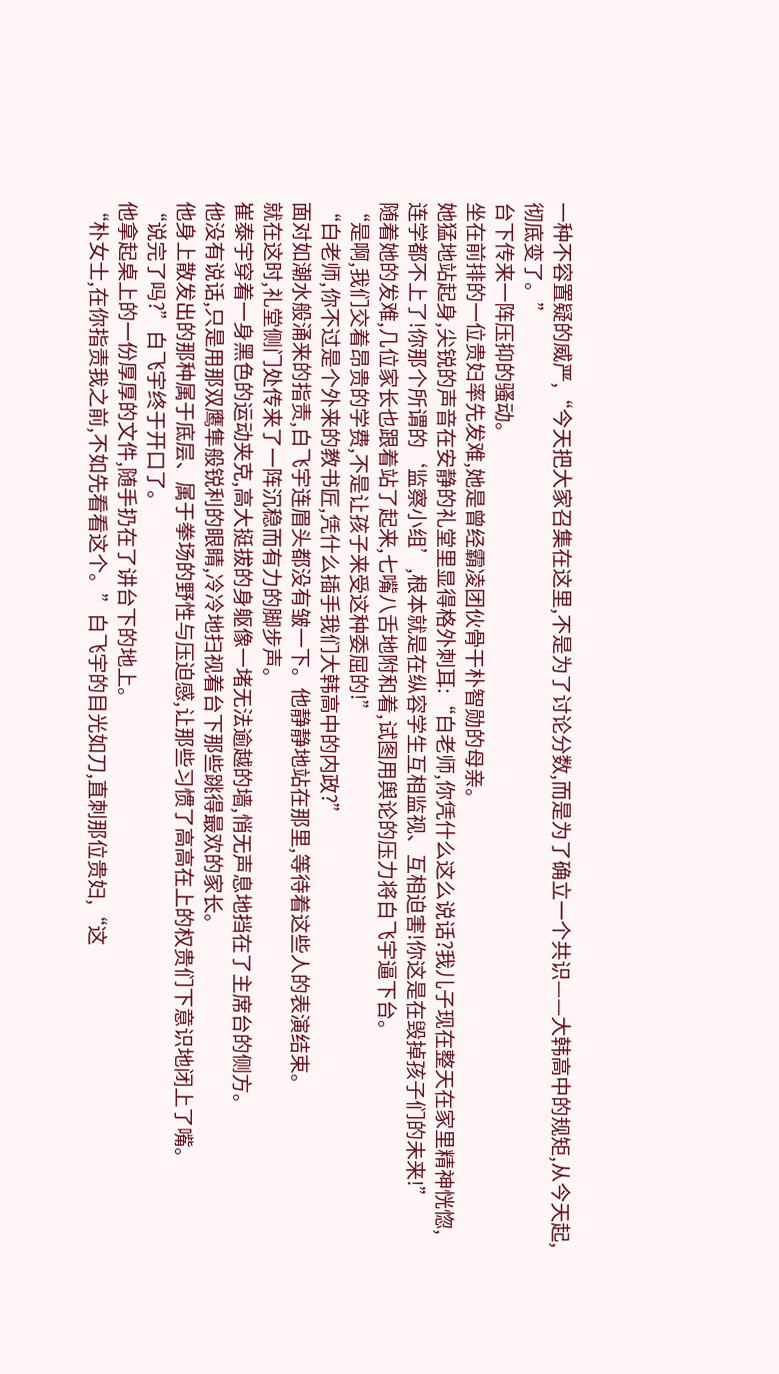一种不容置疑的威严,“今天把大家召集在这里,不是为了讨论分数,而是为了确立一个共识——大韩高中的规矩,从今天起,彻底变了。”
台下传来一阵压抑的骚动。
坐在前排的一位贵妇率先发难,她是曾经霸凌团伙骨干朴智勋的母亲。
她猛地站起身,尖锐的声音在安静的礼堂里显得格外刺耳:“白老师,你凭什么这么说话?我儿子现在整天在家里精神恍惚,连学都不上了!你那个所谓的‘监察小组’,根本就是在纵容学生互相监视、互相迫害!你这是在毁掉孩子们的未来!”
随着她的发难,几位家长也跟着站了起来,七嘴八舌地附和着,试图用舆论的压力将白飞宇逼下台。
“是啊,我们交着昂贵的学费,不是让孩子来受这种委屈的!”
“白老师,你不过是个外来的教书匠,凭什么插手我们大韩高中的内政?”
面对如潮水般涌来的指责,白飞宇连眉头都没有皱一下。他静静地站在那里,等待着这些人的表演结束。
就在这时,礼堂侧门处传来了一阵沉稳而有力的脚步声。
崔泰宇穿着一身黑色的运动夹克,高大挺拔的身躯像一堵无法逾越的墙,悄无声息地挡在了主席台的侧方。
他没有说话,只是用那双鹰隼般锐利的眼睛,冷冷地扫视着台下那些跳得最欢的家长。
他身上散发出的那种属于底层、属于拳场的野性与压迫感,让那些习惯了高高在上的权贵们下意识地闭上了嘴。
“说完了吗?”白飞宇终于开口了。
他拿起桌上的一份厚厚的文件,随手扔在了讲台下的地上。
“朴女士,在你指责我之前,不如先看看这个。”白飞宇的目光如刀,直刺那位贵妇,“这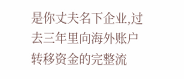是你丈夫名下企业,过去三年里向海外账户转移资金的完整流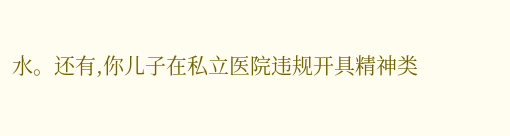水。还有,你儿子在私立医院违规开具精神类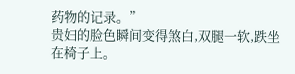药物的记录。”
贵妇的脸色瞬间变得煞白,双腿一软,跌坐在椅子上。